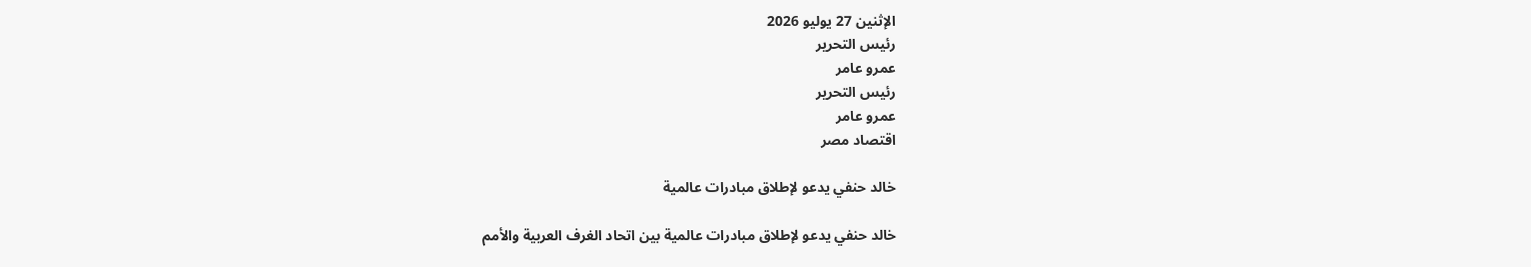الإثنين 27 يوليو 2026
رئيس التحرير
عمرو عامر
رئيس التحرير
عمرو عامر
اقتصاد مصر

خالد حنفي يدعو لإطلاق مبادرات عالمية

خالد حنفي يدعو لإطلاق مبادرات عالمية بين اتحاد الغرف العربية والأمم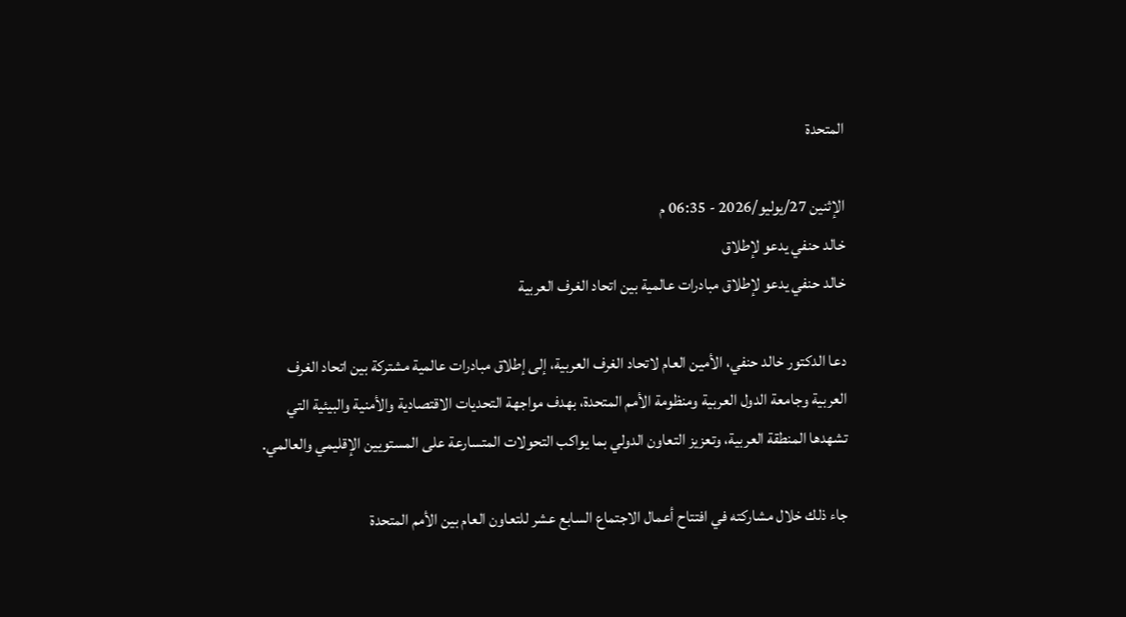المتحدة

الإثنين 27/يوليو/2026 - 06:35 م
خالد حنفي يدعو لإطلاق
خالد حنفي يدعو لإطلاق مبادرات عالمية بين اتحاد الغرف العربية

دعا الدكتور خالد حنفي، الأمين العام لاتحاد الغرف العربية، إلى إطلاق مبادرات عالمية مشتركة بين اتحاد الغرف العربية وجامعة الدول العربية ومنظومة الأمم المتحدة، بهدف مواجهة التحديات الاقتصادية والأمنية والبيئية التي تشهدها المنطقة العربية، وتعزيز التعاون الدولي بما يواكب التحولات المتسارعة على المستويين الإقليمي والعالمي.

جاء ذلك خلال مشاركته في افتتاح أعمال الاجتماع السابع عشر للتعاون العام بين الأمم المتحدة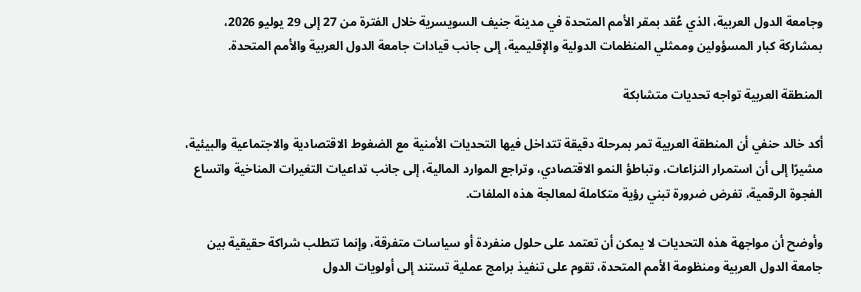وجامعة الدول العربية، الذي عُقد بمقر الأمم المتحدة في مدينة جنيف السويسرية خلال الفترة من 27 إلى 29 يوليو 2026، بمشاركة كبار المسؤولين وممثلي المنظمات الدولية والإقليمية، إلى جانب قيادات جامعة الدول العربية والأمم المتحدة.

المنطقة العربية تواجه تحديات متشابكة

أكد خالد حنفي أن المنطقة العربية تمر بمرحلة دقيقة تتداخل فيها التحديات الأمنية مع الضغوط الاقتصادية والاجتماعية والبيئية، مشيرًا إلى أن استمرار النزاعات، وتباطؤ النمو الاقتصادي، وتراجع الموارد المالية، إلى جانب تداعيات التغيرات المناخية واتساع الفجوة الرقمية، تفرض ضرورة تبني رؤية متكاملة لمعالجة هذه الملفات.

وأوضح أن مواجهة هذه التحديات لا يمكن أن تعتمد على حلول منفردة أو سياسات متفرقة، وإنما تتطلب شراكة حقيقية بين جامعة الدول العربية ومنظومة الأمم المتحدة، تقوم على تنفيذ برامج عملية تستند إلى أولويات الدول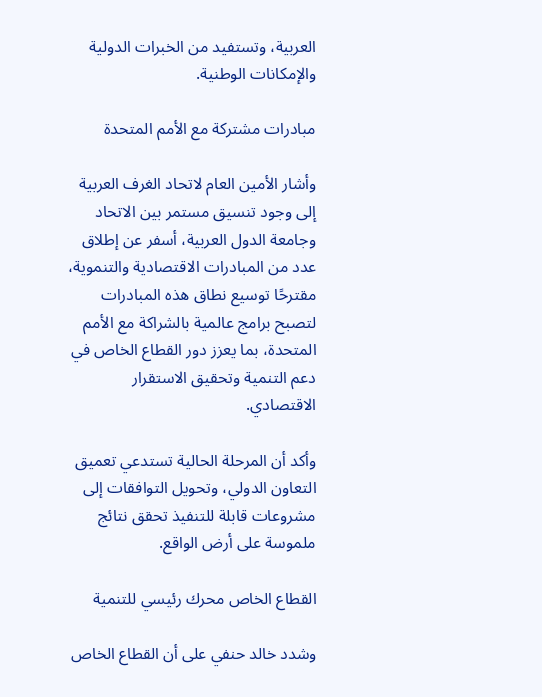العربية، وتستفيد من الخبرات الدولية والإمكانات الوطنية.

مبادرات مشتركة مع الأمم المتحدة

وأشار الأمين العام لاتحاد الغرف العربية إلى وجود تنسيق مستمر بين الاتحاد وجامعة الدول العربية، أسفر عن إطلاق عدد من المبادرات الاقتصادية والتنموية، مقترحًا توسيع نطاق هذه المبادرات لتصبح برامج عالمية بالشراكة مع الأمم المتحدة، بما يعزز دور القطاع الخاص في دعم التنمية وتحقيق الاستقرار الاقتصادي.

وأكد أن المرحلة الحالية تستدعي تعميق التعاون الدولي، وتحويل التوافقات إلى مشروعات قابلة للتنفيذ تحقق نتائج ملموسة على أرض الواقع.

القطاع الخاص محرك رئيسي للتنمية

وشدد خالد حنفي على أن القطاع الخاص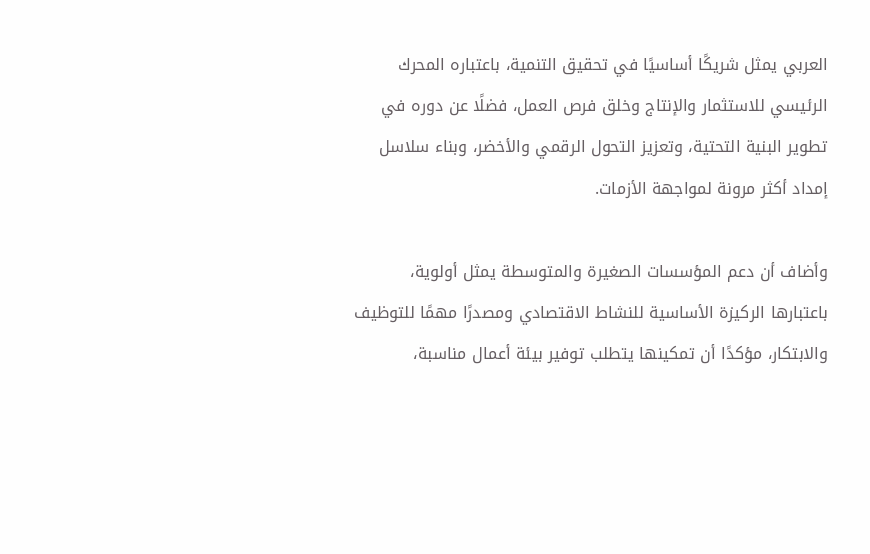العربي يمثل شريكًا أساسيًا في تحقيق التنمية، باعتباره المحرك الرئيسي للاستثمار والإنتاج وخلق فرص العمل، فضلًا عن دوره في تطوير البنية التحتية، وتعزيز التحول الرقمي والأخضر، وبناء سلاسل إمداد أكثر مرونة لمواجهة الأزمات.

وأضاف أن دعم المؤسسات الصغيرة والمتوسطة يمثل أولوية، باعتبارها الركيزة الأساسية للنشاط الاقتصادي ومصدرًا مهمًا للتوظيف والابتكار، مؤكدًا أن تمكينها يتطلب توفير بيئة أعمال مناسبة،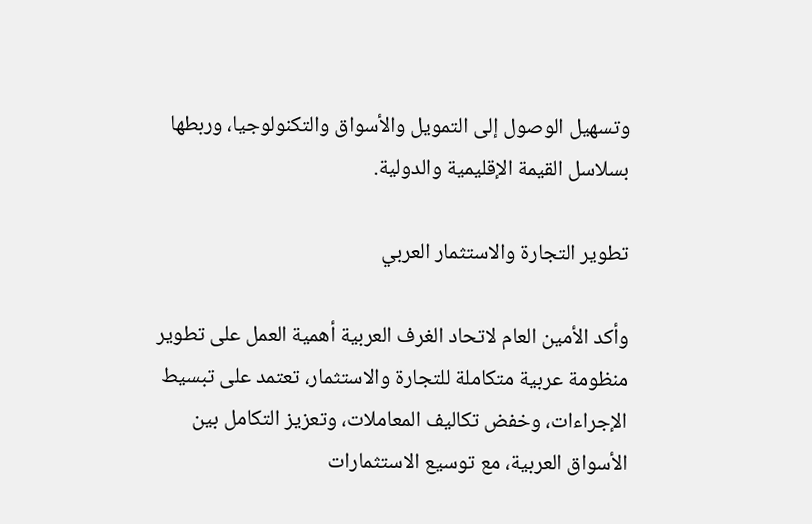وتسهيل الوصول إلى التمويل والأسواق والتكنولوجيا، وربطها بسلاسل القيمة الإقليمية والدولية.

تطوير التجارة والاستثمار العربي

وأكد الأمين العام لاتحاد الغرف العربية أهمية العمل على تطوير منظومة عربية متكاملة للتجارة والاستثمار، تعتمد على تبسيط الإجراءات، وخفض تكاليف المعاملات، وتعزيز التكامل بين الأسواق العربية، مع توسيع الاستثمارات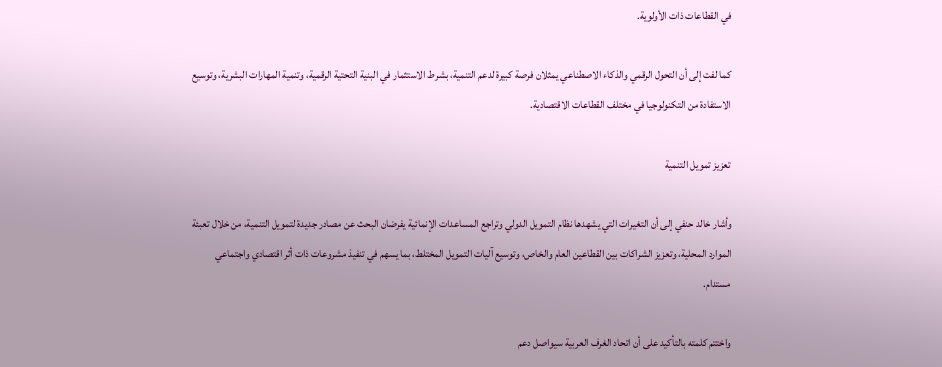في القطاعات ذات الأولوية.

كما لفت إلى أن التحول الرقمي والذكاء الاصطناعي يمثلان فرصة كبيرة لدعم التنمية، بشرط الاستثمار في البنية التحتية الرقمية، وتنمية المهارات البشرية، وتوسيع الاستفادة من التكنولوجيا في مختلف القطاعات الاقتصادية.

تعزيز تمويل التنمية

وأشار خالد حنفي إلى أن التغيرات التي يشهدها نظام التمويل الدولي وتراجع المساعدات الإنمائية يفرضان البحث عن مصادر جديدة لتمويل التنمية، من خلال تعبئة الموارد المحلية، وتعزيز الشراكات بين القطاعين العام والخاص، وتوسيع آليات التمويل المختلط، بما يسهم في تنفيذ مشروعات ذات أثر اقتصادي واجتماعي مستدام.

واختتم كلمته بالتأكيد على أن اتحاد الغرف العربية سيواصل دعم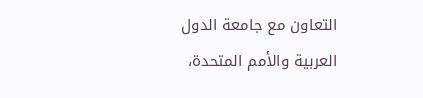التعاون مع جامعة الدول العربية والأمم المتحدة،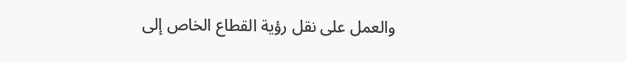والعمل على نقل رؤية القطاع الخاص إلى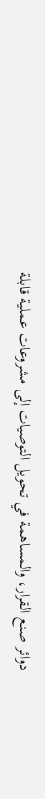دوائر صنع القرار، والمساهمة في تحويل التوصيات إلى مشروعات عملية قابلة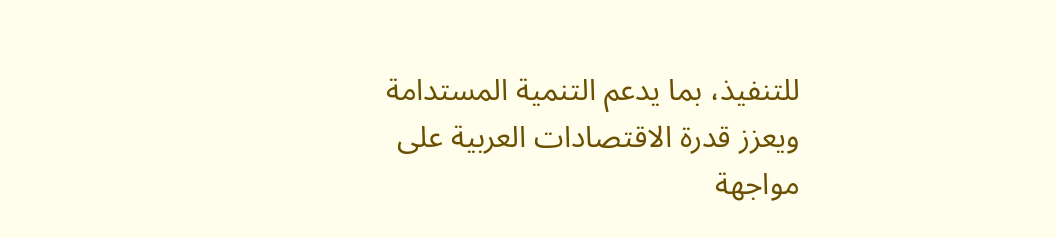للتنفيذ، بما يدعم التنمية المستدامة ويعزز قدرة الاقتصادات العربية على مواجهة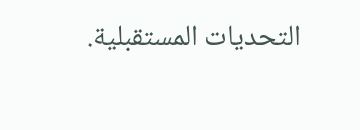التحديات المستقبلية.